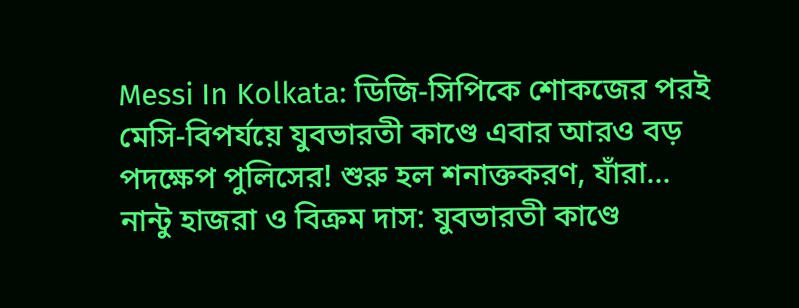Messi In Kolkata: ডিজি-সিপিকে শোকজের পরই মেসি-বিপর্যয়ে যুবভারতী কাণ্ডে এবার আরও বড় পদক্ষেপ পুলিসের! শুরু হল শনাক্তকরণ, যাঁরা…
নান্টু হাজরা ও বিক্রম দাস: যুবভারতী কাণ্ডে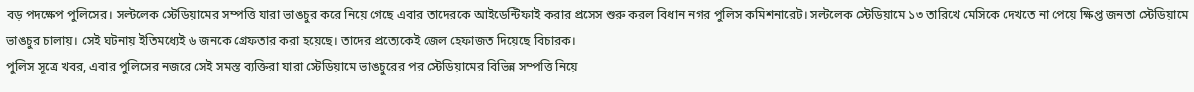বড় পদক্ষেপ পুলিসের। সল্টলেক স্টেডিয়ামের সম্পত্তি যারা ভাঙচুর করে নিয়ে গেছে এবার তাদেরকে আইডেন্টিফাই করার প্রসেস শুরু করল বিধান নগর পুলিস কমিশনারেট। সল্টলেক স্টেডিয়ামে ১৩ তারিখে মেসিকে দেখতে না পেয়ে ক্ষিপ্ত জনতা স্টেডিয়ামে ভাঙচুর চালায়। সেই ঘটনায় ইতিমধ্যেই ৬ জনকে গ্রেফতার করা হয়েছে। তাদের প্রত্যেকেই জেল হেফাজত দিয়েছে বিচারক।
পুলিস সূত্রে খবর, এবার পুলিসের নজরে সেই সমস্ত ব্যক্তিরা যারা স্টেডিয়ামে ভাঙচুরের পর স্টেডিয়ামের বিভিন্ন সম্পত্তি নিয়ে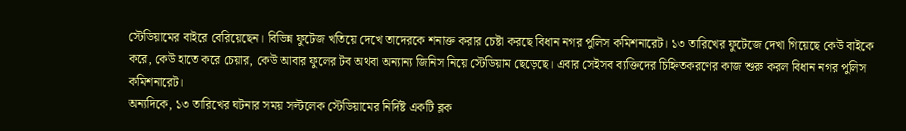স্টেডিয়ামের বাইরে বেরিয়েছেন। বিভিন্ন ফুটেজ খতিয়ে দেখে তাদেরকে শনাক্ত করার চেষ্টা করছে বিধান নগর পুলিস কমিশনারেট। ১৩ তারিখের ফুটেজে দেখা গিয়েছে কেউ বাইকে করে, কেউ হাতে করে চেয়ার, কেউ আবার ফুলের টব অথবা অন্যান্য জিনিস নিয়ে স্টেডিয়াম ছেড়েছে। এবার সেইসব ব্যক্তিদের চিহ্নিতকরণের কাজ শুরু করল বিধান নগর পুলিস কমিশনারেট।
অন্যদিকে, ১৩ তারিখের ঘটনার সময় সল্টলেক স্টেডিয়ামের নির্দিষ্ট একটি ব্লক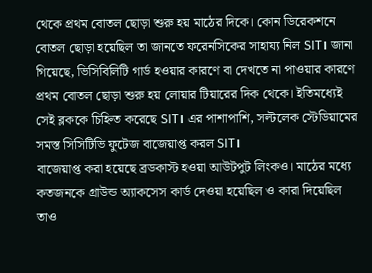থেকে প্রথম বোতল ছোড়া শুরু হয় মাঠের দিকে। কোন ডিরেকশনে বোতল ছোড়া হয়েছিল তা জানতে ফরেনসিকের সাহায্য নিল SIT। জানা গিয়েছে, ভিসিবিলিটি গার্ড হওয়ার কারণে বা দেখতে না পাওয়ার কারণে প্রথম বোতল ছোড়া শুরু হয় লোয়ার টিয়ারের দিক থেকে। ইতিমধ্যেই সেই ব্লককে চিহ্নিত করেছে SIT। এর পাশাপাশি, সল্টলেক স্টেডিয়ামের সমস্ত সিসিটিভি ফুটেজ বাজেয়াপ্ত করল SIT।
বাজেয়াপ্ত করা হয়েছে ব্রডকাস্ট হওয়া আউটপুট লিংকও। মাঠের মধ্যে কতজনকে গ্রাউন্ড অ্যাকসেস কার্ড দেওয়া হয়েছিল ও কারা দিয়েছিল তাও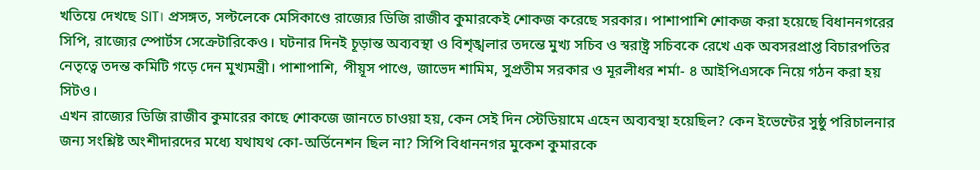খতিয়ে দেখছে SIT। প্রসঙ্গত, সল্টলেকে মেসিকাণ্ডে রাজ্যের ডিজি রাজীব কুমারকেই শোকজ করেছে সরকার। পাশাপাশি শোকজ করা হয়েছে বিধাননগরের সিপি, রাজ্যের স্পোর্টস সেক্রেটারিকেও। ঘটনার দিনই চূড়ান্ত অব্যবস্থা ও বিশৃঙ্খলার তদন্তে মুখ্য সচিব ও স্বরাষ্ট্র সচিবকে রেখে এক অবসরপ্রাপ্ত বিচারপতির নেতৃত্বে তদন্ত কমিটি গড়ে দেন মুখ্যমন্ত্রী। পাশাপাশি, পীয়ূস পাণ্ডে, জাভেদ শামিম, সুপ্রতীম সরকার ও মূরলীধর শর্মা- ৪ আইপিএসকে নিয়ে গঠন করা হয় সিটও।
এখন রাজ্যের ডিজি রাজীব কুমারের কাছে শোকজে জানতে চাওয়া হয়, কেন সেই দিন স্টেডিয়ামে এহেন অব্যবস্থা হয়েছিল? কেন ইভেন্টের সুষ্ঠু পরিচালনার জন্য সংশ্লিষ্ট অংশীদারদের মধ্যে যথাযথ কো-অর্ডিনেশন ছিল না? সিপি বিধাননগর মুকেশ কুমারকে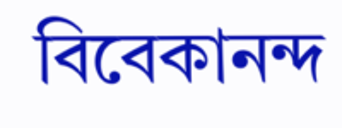বিবেকানন্দ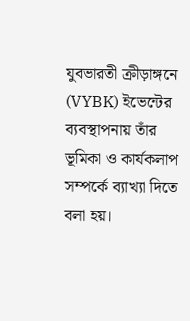যুবভারতী ক্রীড়াঙ্গনে (VYBK) ইভেন্টের ব্যবস্থাপনায় তাঁর ভূমিকা ও কার্যকলাপ সম্পর্কে ব্যাখ্যা দিতে বলা হয়।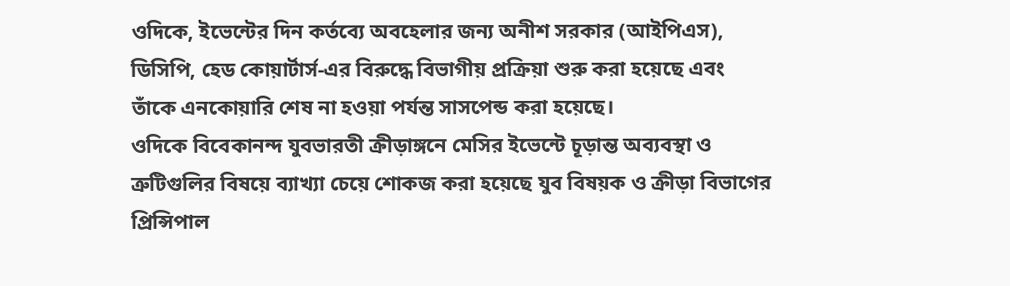ওদিকে, ইভেন্টের দিন কর্তব্যে অবহেলার জন্য অনীশ সরকার (আইপিএস), ডিসিপি, হেড কোয়ার্টার্স-এর বিরুদ্ধে বিভাগীয় প্রক্রিয়া শুরু করা হয়েছে এবং তাঁকে এনকোয়ারি শেষ না হওয়া পর্যন্ত সাসপেন্ড করা হয়েছে।
ওদিকে বিবেকানন্দ যুবভারতী ক্রীড়াঙ্গনে মেসির ইভেন্টে চূড়ান্ত অব্যবস্থা ও ত্রুটিগুলির বিষয়ে ব্যাখ্যা চেয়ে শোকজ করা হয়েছে যুব বিষয়ক ও ক্রীড়া বিভাগের প্রিন্সিপাল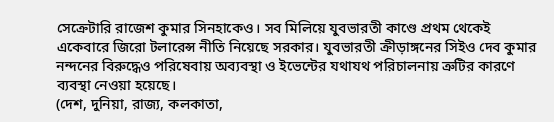সেক্রেটারি রাজেশ কুমার সিনহাকেও। সব মিলিয়ে যুবভারতী কাণ্ডে প্রথম থেকেই একেবারে জিরো টলারেন্স নীতি নিয়েছে সরকার। যুবভারতী ক্রীড়াঙ্গনের সিইও দেব কুমার নন্দনের বিরুদ্ধেও পরিষেবায় অব্যবস্থা ও ইভেন্টের যথাযথ পরিচালনায় ত্রুটির কারণে ব্যবস্থা নেওয়া হয়েছে।
(দেশ, দুনিয়া, রাজ্য, কলকাতা,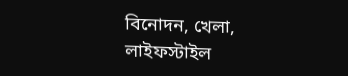বিনোদন, খেলা, লাইফস্টাইল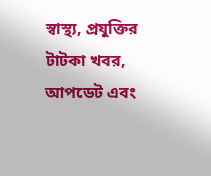স্বাস্থ্য, প্রযুক্তির টাটকা খবর, আপডেট এবং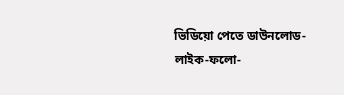ভিডিয়ো পেতে ডাউনলোড-লাইক-ফলো-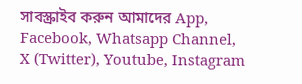সাবস্ক্রাইব করুন আমাদের App, Facebook, Whatsapp Channel, X (Twitter), Youtube, Instagram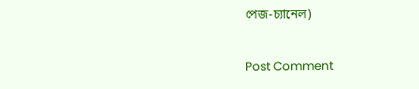পেজ-চ্যানেল)



Post Comment